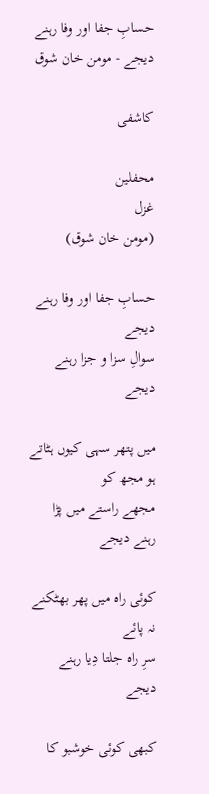حسابِ جفا اور وفا رہنے دیجے - مومن خان شوق

کاشفی

محفلین
غزل
(مومن خان شوق)

حسابِ جفا اور وفا رہنے دیجے
سوالِ سزا و جزا رہنے دیجے

میں پتھر سہی کیوں ہٹاتے ہو مجھ کو
مجھے راستے میں پڑا رہنے دیجے

کوئی راہ میں پھر بھٹکنے نہ پائے
سرِ راہ جلتا دِیا رہنے دیجے

کبھی کوئی خوشبو کا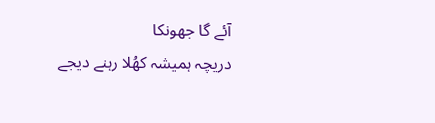آئے گا جھونکا
دریچہ ہمیشہ کھُلا رہنے دیجے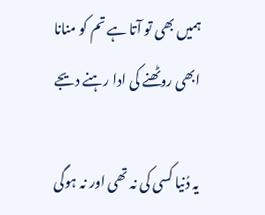ہمیں بھی تو آتا ہے تم کو منانا
ابھی روٹھنے کی ادا رہنے دیجے

یہ دُنیا کسی کی نہ تھی اور نہ ہوگی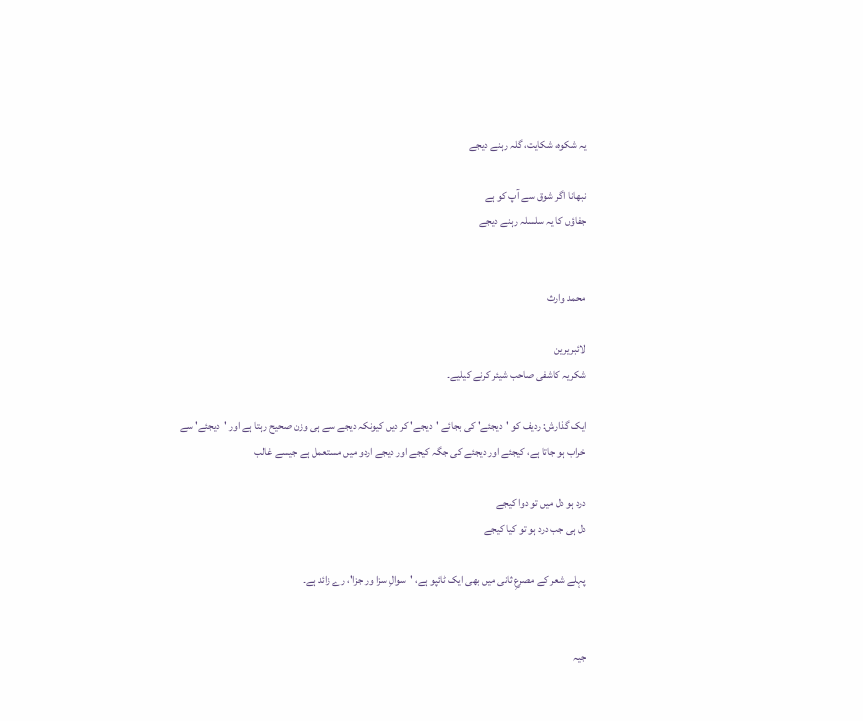یہ شکوہ، شکایت، گلہ رہنے دیجے

نبھانا اگر شوق سے آپ کو ہے
جفاؤں کا یہ سلسلہ رہنے دیجے


محمد وارث

لائبریرین
شکریہ کاشفی صاحب شیئر کرنے کیلیے۔

ایک گذارش: ردیف کو 'دیجئے' کی بجائے 'دیجے' کر دیں کیونکہ دیجے سے ہی وزن صحیح رہتا ہے اور 'دیجئے' سے خراب ہو جاتا ہے، کیجئے اور دیجئے کی جگہ کیجے اور دیجے اردو میں مستعمل ہے جیسے غالب

درد ہو دل میں تو دوا کیجے
دل ہی جب درد ہو تو کیا کیجے

پہلے شعر کے مصرعِ ثانی میں بھی ایک ٹائپو ہے، 'سوالِ سزا ور جزا'، رے زائد ہے۔


جیہ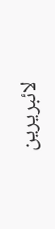لائبریرین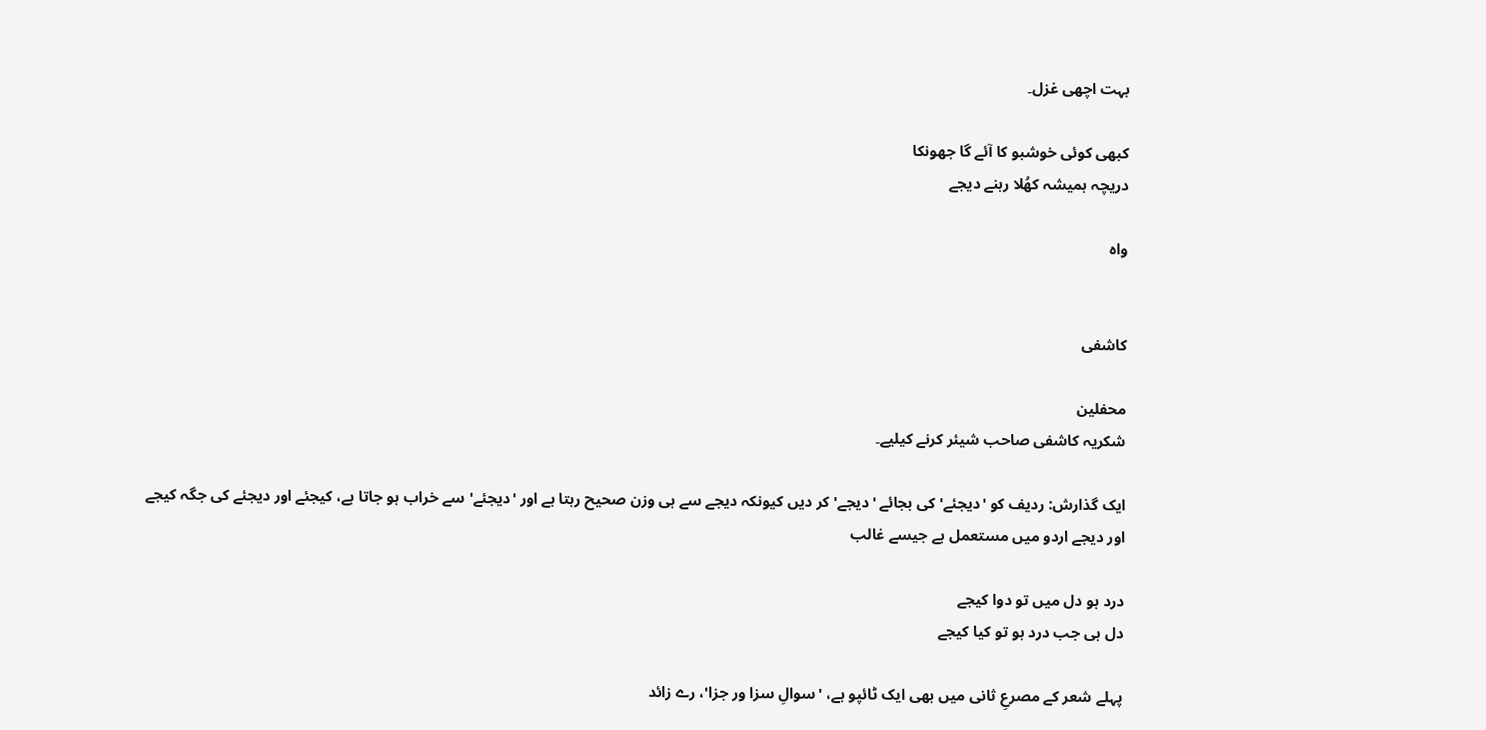بہت اچھی غزل۔

کبھی کوئی خوشبو کا آئے گا جھونکا
دریچہ ہمیشہ کھُلا رہنے دیجے

واہ


کاشفی

محفلین
شکریہ کاشفی صاحب شیئر کرنے کیلیے۔

ایک گذارش: ردیف کو 'دیجئے' کی بجائے 'دیجے' کر دیں کیونکہ دیجے سے ہی وزن صحیح رہتا ہے اور 'دیجئے' سے خراب ہو جاتا ہے، کیجئے اور دیجئے کی جگہ کیجے اور دیجے اردو میں مستعمل ہے جیسے غالب

درد ہو دل میں تو دوا کیجے
دل ہی جب درد ہو تو کیا کیجے

پہلے شعر کے مصرعِ ثانی میں بھی ایک ٹائپو ہے، 'سوالِ سزا ور جزا'، رے زائد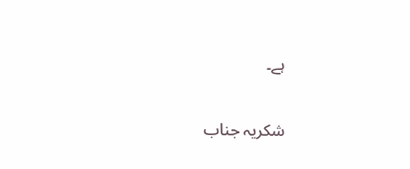ہے۔

شکریہ جناب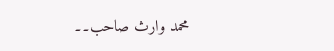محمد وارث صاحب۔۔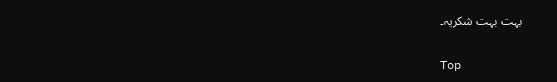بہت بہت شکریہ۔

Top